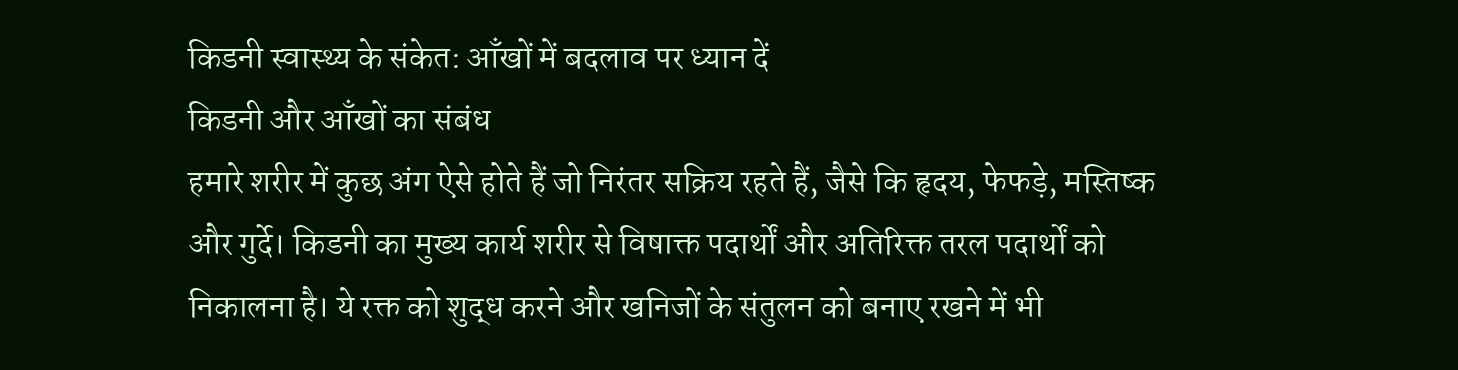किडनी स्वास्थ्य के संकेत: आँखों में बदलाव पर ध्यान दें
किडनी और आँखों का संबंध
हमारे शरीर में कुछ अंग ऐसे होते हैं जो निरंतर सक्रिय रहते हैं, जैसे कि हृदय, फेफड़े, मस्तिष्क और गुर्दे। किडनी का मुख्य कार्य शरीर से विषाक्त पदार्थों और अतिरिक्त तरल पदार्थों को निकालना है। ये रक्त को शुद्ध करने और खनिजों के संतुलन को बनाए रखने में भी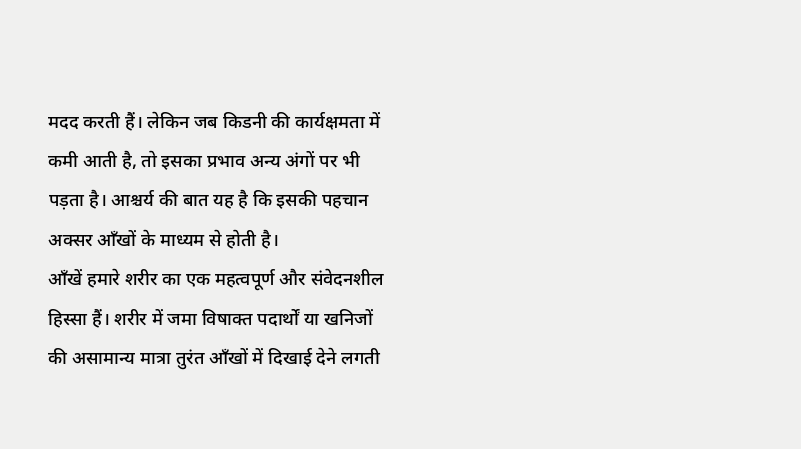मदद करती हैं। लेकिन जब किडनी की कार्यक्षमता में कमी आती है, तो इसका प्रभाव अन्य अंगों पर भी पड़ता है। आश्चर्य की बात यह है कि इसकी पहचान अक्सर आँखों के माध्यम से होती है।
आँखें हमारे शरीर का एक महत्वपूर्ण और संवेदनशील हिस्सा हैं। शरीर में जमा विषाक्त पदार्थों या खनिजों की असामान्य मात्रा तुरंत आँखों में दिखाई देने लगती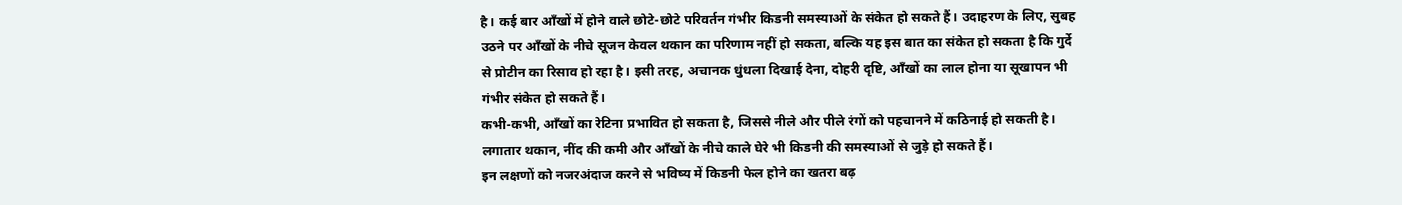है। कई बार आँखों में होने वाले छोटे-छोटे परिवर्तन गंभीर किडनी समस्याओं के संकेत हो सकते हैं। उदाहरण के लिए, सुबह उठने पर आँखों के नीचे सूजन केवल थकान का परिणाम नहीं हो सकता, बल्कि यह इस बात का संकेत हो सकता है कि गुर्दे से प्रोटीन का रिसाव हो रहा है। इसी तरह, अचानक धुंधला दिखाई देना, दोहरी दृष्टि, आँखों का लाल होना या सूखापन भी गंभीर संकेत हो सकते हैं।
कभी-कभी, आँखों का रेटिना प्रभावित हो सकता है, जिससे नीले और पीले रंगों को पहचानने में कठिनाई हो सकती है। लगातार थकान, नींद की कमी और आँखों के नीचे काले घेरे भी किडनी की समस्याओं से जुड़े हो सकते हैं।
इन लक्षणों को नजरअंदाज करने से भविष्य में किडनी फेल होने का खतरा बढ़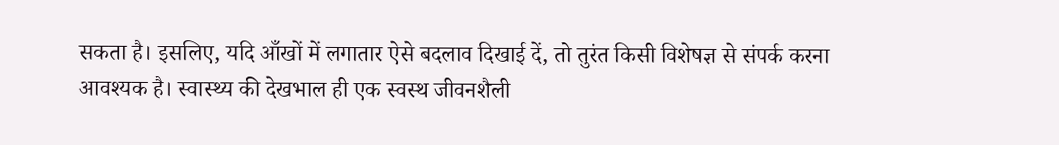सकता है। इसलिए, यदि आँखों में लगातार ऐसे बदलाव दिखाई दें, तो तुरंत किसी विशेषज्ञ से संपर्क करना आवश्यक है। स्वास्थ्य की देखभाल ही एक स्वस्थ जीवनशैली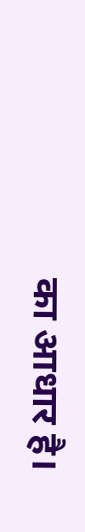का आधार है।